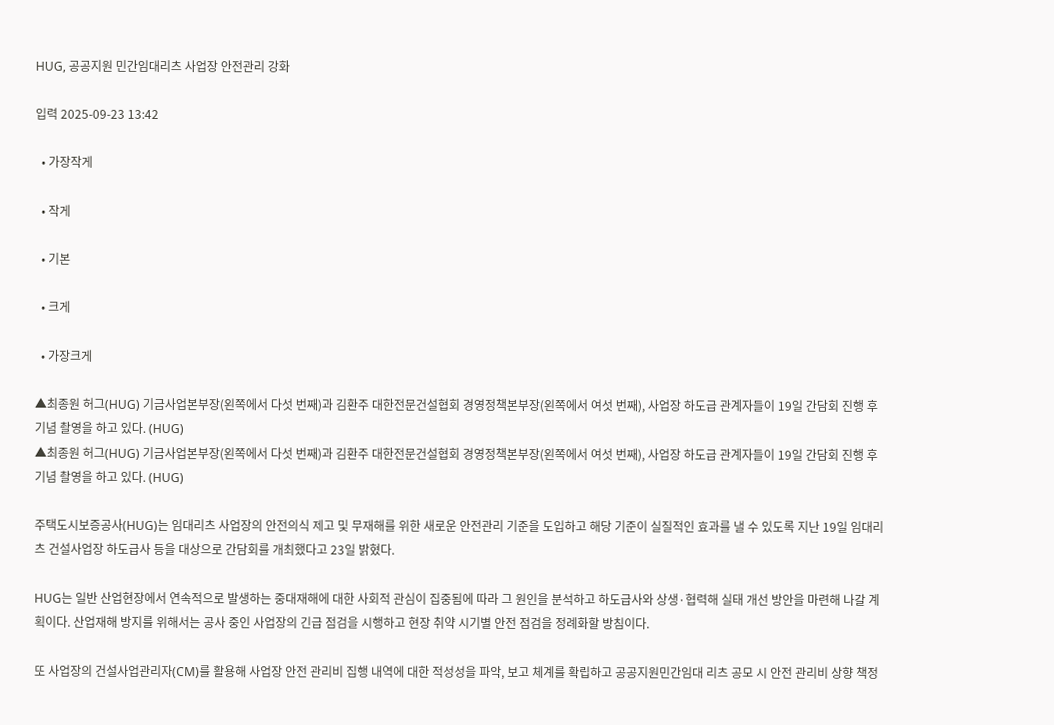HUG, 공공지원 민간임대리츠 사업장 안전관리 강화

입력 2025-09-23 13:42

  • 가장작게

  • 작게

  • 기본

  • 크게

  • 가장크게

▲최종원 허그(HUG) 기금사업본부장(왼쪽에서 다섯 번째)과 김환주 대한전문건설협회 경영정책본부장(왼쪽에서 여섯 번째), 사업장 하도급 관계자들이 19일 간담회 진행 후 기념 촬영을 하고 있다. (HUG)
▲최종원 허그(HUG) 기금사업본부장(왼쪽에서 다섯 번째)과 김환주 대한전문건설협회 경영정책본부장(왼쪽에서 여섯 번째), 사업장 하도급 관계자들이 19일 간담회 진행 후 기념 촬영을 하고 있다. (HUG)

주택도시보증공사(HUG)는 임대리츠 사업장의 안전의식 제고 및 무재해를 위한 새로운 안전관리 기준을 도입하고 해당 기준이 실질적인 효과를 낼 수 있도록 지난 19일 임대리츠 건설사업장 하도급사 등을 대상으로 간담회를 개최했다고 23일 밝혔다.

HUG는 일반 산업현장에서 연속적으로 발생하는 중대재해에 대한 사회적 관심이 집중됨에 따라 그 원인을 분석하고 하도급사와 상생·협력해 실태 개선 방안을 마련해 나갈 계획이다. 산업재해 방지를 위해서는 공사 중인 사업장의 긴급 점검을 시행하고 현장 취약 시기별 안전 점검을 정례화할 방침이다.

또 사업장의 건설사업관리자(CM)를 활용해 사업장 안전 관리비 집행 내역에 대한 적성성을 파악, 보고 체계를 확립하고 공공지원민간임대 리츠 공모 시 안전 관리비 상향 책정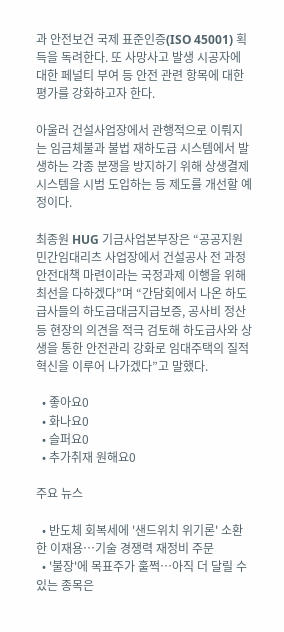과 안전보건 국제 표준인증(ISO 45001) 획득을 독려한다. 또 사망사고 발생 시공자에 대한 페널티 부여 등 안전 관련 항목에 대한 평가를 강화하고자 한다.

아울러 건설사업장에서 관행적으로 이뤄지는 임금체불과 불법 재하도급 시스템에서 발생하는 각종 분쟁을 방지하기 위해 상생결제 시스템을 시범 도입하는 등 제도를 개선할 예정이다.

최종원 HUG 기금사업본부장은 “공공지원민간임대리츠 사업장에서 건설공사 전 과정 안전대책 마련이라는 국정과제 이행을 위해 최선을 다하겠다”며 “간담회에서 나온 하도급사들의 하도급대금지급보증, 공사비 정산 등 현장의 의견을 적극 검토해 하도급사와 상생을 통한 안전관리 강화로 임대주택의 질적 혁신을 이루어 나가겠다”고 말했다.

  • 좋아요0
  • 화나요0
  • 슬퍼요0
  • 추가취재 원해요0

주요 뉴스

  • 반도체 회복세에 '샌드위치 위기론' 소환한 이재용⋯기술 경쟁력 재정비 주문
  • '불장'에 목표주가 훌쩍…아직 더 달릴 수 있는 종목은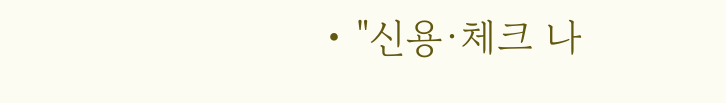• "신용·체크 나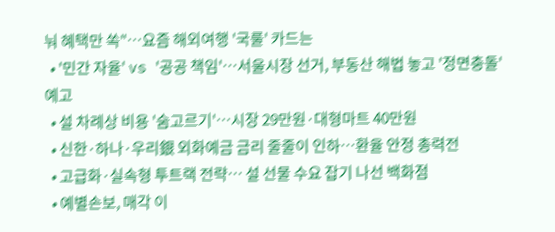눠 혜택만 쏙"…요즘 해외여행 '국룰' 카드는
  • '민간 자율' vs '공공 책임'…서울시장 선거, 부동산 해법 놓고 '정면충돌' 예고
  • 설 차례상 비용 '숨고르기'…시장 29만원·대형마트 40만원
  • 신한·하나·우리銀 외화예금 금리 줄줄이 인하…환율 안정 총력전
  • 고급화·실속형 투트랙 전략… 설 선물 수요 잡기 나선 백화점
  • 예별손보, 매각 이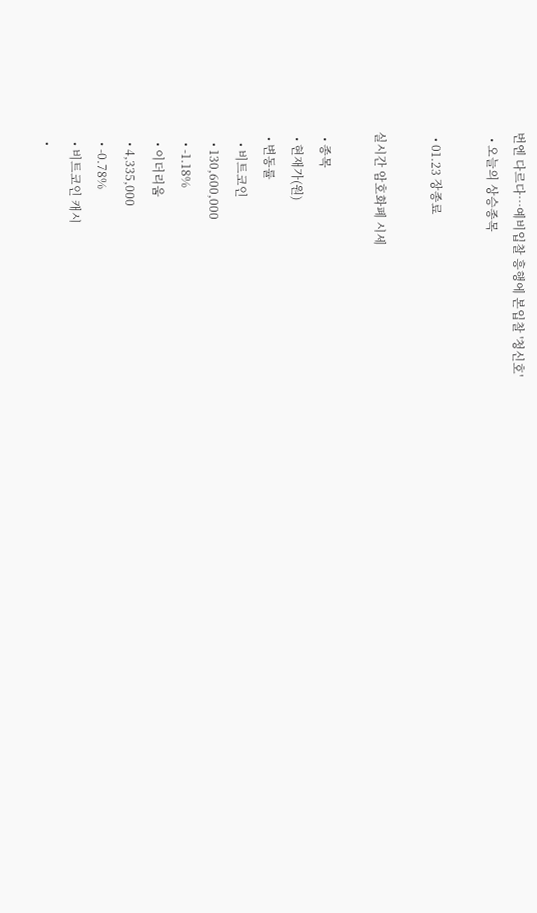번엔 다르다…예비입찰 흥행에 본입찰 '청신호'
  • 오늘의 상승종목

  • 01.23 장종료

실시간 암호화폐 시세

  • 종목
  • 현재가(원)
  • 변동률
    • 비트코인
    • 130,600,000
    • -1.18%
    • 이더리움
    • 4,335,000
    • -0.78%
    • 비트코인 캐시
    •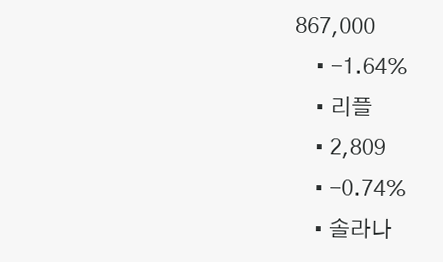867,000
    • -1.64%
    • 리플
    • 2,809
    • -0.74%
    • 솔라나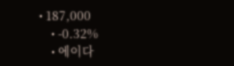• 187,000
    • -0.32%
    • 에이다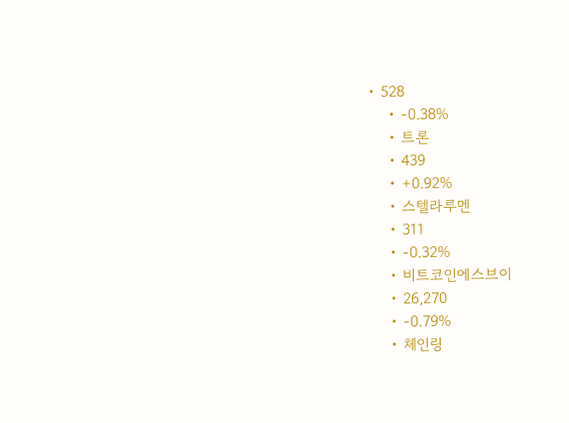• 528
    • -0.38%
    • 트론
    • 439
    • +0.92%
    • 스텔라루멘
    • 311
    • -0.32%
    • 비트코인에스브이
    • 26,270
    • -0.79%
    • 체인링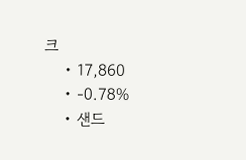크
    • 17,860
    • -0.78%
    • 샌드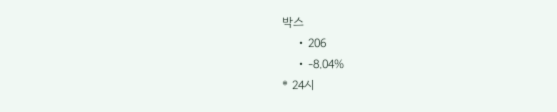박스
    • 206
    • -8.04%
* 24시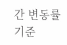간 변동률 기준